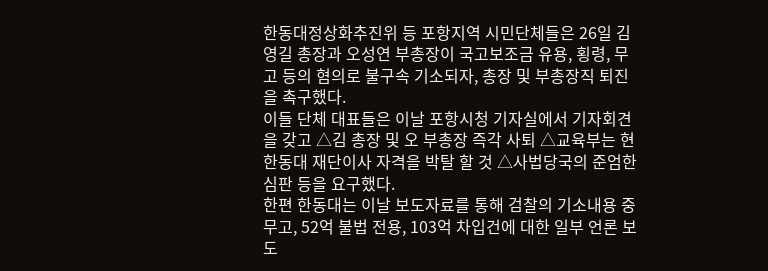한동대정상화추진위 등 포항지역 시민단체들은 26일 김영길 총장과 오성연 부총장이 국고보조금 유용, 횡령, 무고 등의 혐의로 불구속 기소되자, 총장 및 부총장직 퇴진을 촉구했다.
이들 단체 대표들은 이날 포항시청 기자실에서 기자회견을 갖고 △김 총장 및 오 부총장 즉각 사퇴 △교육부는 현 한동대 재단이사 자격을 박탈 할 것 △사법당국의 준엄한 심판 등을 요구했다.
한편 한동대는 이날 보도자료를 통해 검찰의 기소내용 중 무고, 52억 불법 전용, 103억 차입건에 대한 일부 언론 보도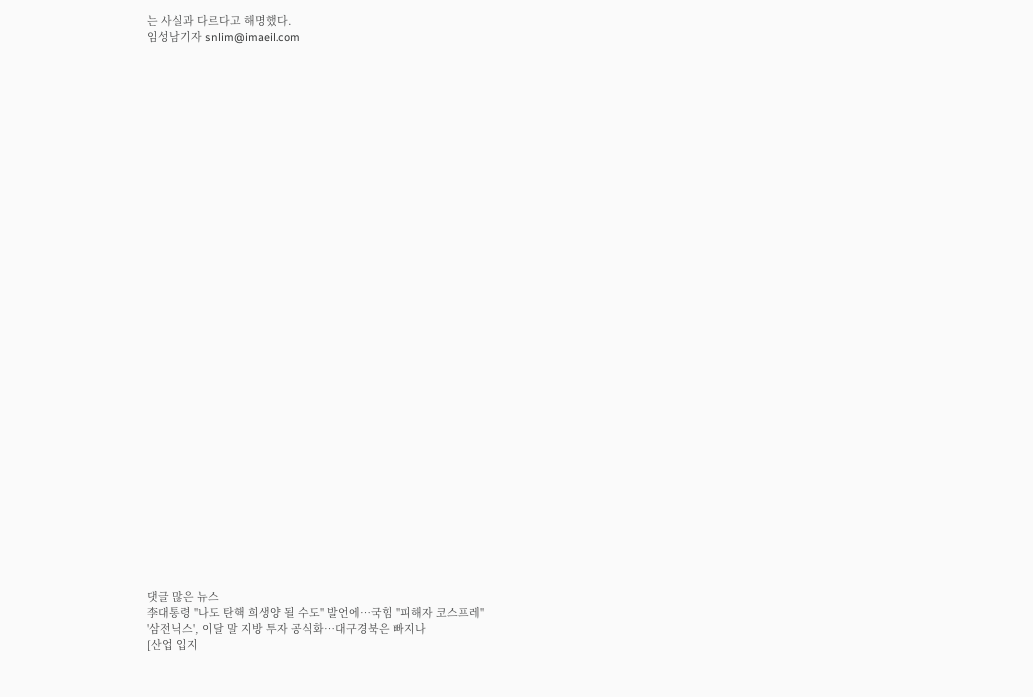는 사실과 다르다고 해명했다.
임성남기자 snlim@imaeil.com


































댓글 많은 뉴스
李대통령 "나도 탄핵 희생양 될 수도" 발언에…국힘 "피해자 코스프레"
'삼전닉스', 이달 말 지방 투자 공식화…대구경북은 빠지나
[산업 입지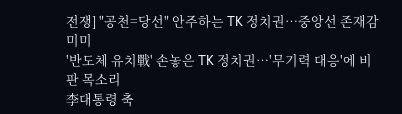전쟁] "공천=당선" 안주하는 TK 정치권…중앙선 존재감 미미
'반도체 유치戰' 손놓은 TK 정치권…'무기력 대응'에 비판 목소리
李대통령 축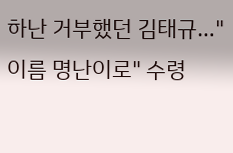하난 거부했던 김태규…"이름 명난이로" 수령